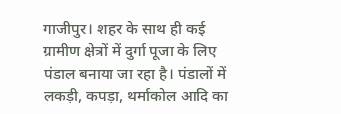गाजीपुर। शहर के साथ ही कई ग्रामीण क्षेत्रों में दुर्गा पूजा के लिए पंडाल बनाया जा रहा है। पंडालों में लकड़ी, कपड़ा, थर्माकोल आदि का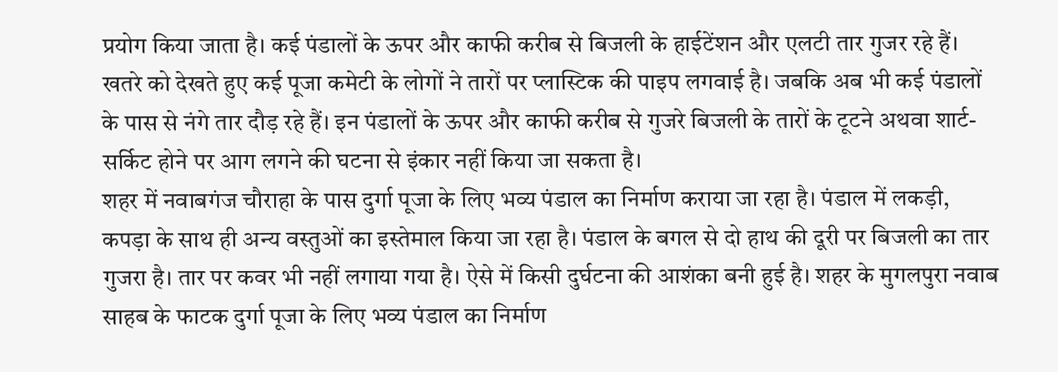प्रयोग किया जाता है। कई पंडालों के ऊपर और काफी करीब से बिजली के हाईटेंशन और एलटी तार गुजर रहे हैं। खतरे को देखते हुए कई पूजा कमेटी के लोगों ने तारों पर प्लास्टिक की पाइप लगवाई है। जबकि अब भी कई पंडालों के पास से नंगे तार दौड़ रहे हैं। इन पंडालों के ऊपर और काफी करीब से गुजरे बिजली के तारों के टूटने अथवा शार्ट-सर्किट होने पर आग लगने की घटना से इंकार नहीं किया जा सकता है।
शहर में नवाबगंज चौराहा के पास दुर्गा पूजा के लिए भव्य पंडाल का निर्माण कराया जा रहा है। पंडाल में लकड़ी, कपड़ा के साथ ही अन्य वस्तुओं का इस्तेमाल किया जा रहा है। पंडाल के बगल से दो हाथ की दूरी पर बिजली का तार गुजरा है। तार पर कवर भी नहीं लगाया गया है। ऐसे में किसी दुर्घटना की आशंका बनी हुई है। शहर के मुगलपुरा नवाब साहब के फाटक दुर्गा पूजा के लिए भव्य पंडाल का निर्माण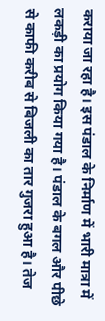कराया जा रहा है। इस पंडाल के निर्माण में भारी मात्रा में लकड़ी का प्रयोग किया गया है। पंडाल के बगल और पीछे से काफी करीब से बिजली का तार गुजरा हुआ है। तेज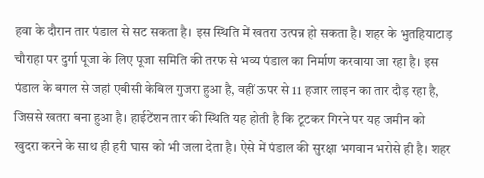हवा के दौरान तार पंडाल से सट सकता है। इस स्थिति में खतरा उत्पन्न हो सकता है। शहर के भुतहियाटाड़ चौराहा पर दुर्गा पूजा के लिए पूजा समिति की तरफ से भव्य पंडाल का निर्माण करवाया जा रहा है। इस पंडाल के बगल से जहां एबीसी केबिल गुजरा हुआ है, वहीं ऊपर से 11 हजार लाइन का तार दौड़ रहा है, जिससे खतरा बना हुआ है। हाईटेंशन तार की स्थिति यह होती है कि टूटकर गिरने पर यह जमीन को खुदरा करने के साथ ही हरी घास को भी जला देता है। ऐसे में पंडाल की सुरक्षा भगवान भरोसे ही है। शहर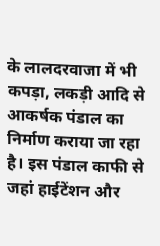के लालदरवाजा में भी कपड़ा, लकड़ी आदि से आकर्षक पंडाल का निर्माण कराया जा रहा है। इस पंडाल काफी से जहां हाईटेंशन और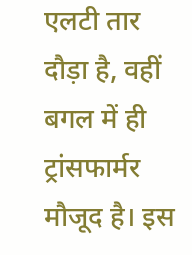एलटी तार दौड़ा है, वहीं बगल में ही ट्रांसफार्मर मौजूद है। इस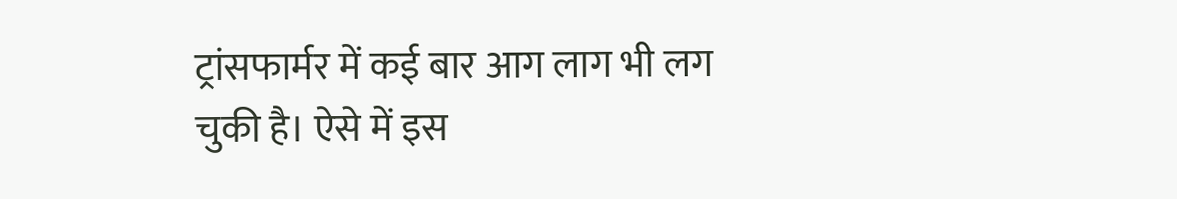ट्रांसफार्मर में कई बार आग लाग भी लग चुकी है। ऐसे में इस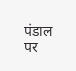पंडाल पर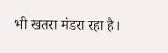भी खतरा मंडरा रहा है।